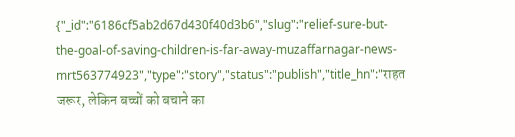{"_id":"6186cf5ab2d67d430f40d3b6","slug":"relief-sure-but-the-goal-of-saving-children-is-far-away-muzaffarnagar-news-mrt563774923","type":"story","status":"publish","title_hn":"राहत जरूर, लेकिन बच्चों को बचाने का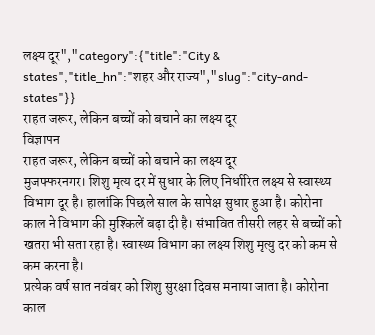लक्ष्य दूर","category":{"title":"City & states","title_hn":"शहर और राज्य","slug":"city-and-states"}}
राहत जरूर, लेकिन बच्चों को बचाने का लक्ष्य दूर
विज्ञापन
राहत जरूर, लेकिन बच्चों को बचाने का लक्ष्य दूर
मुजफ्फरनगर। शिशु मृत्य दर में सुधार के लिए निर्धारित लक्ष्य से स्वास्थ्य विभाग दूर है। हालांकि पिछले साल के सापेक्ष सुधार हुआ है। कोरोना काल ने विभाग की मुश्किलें बढ़ा दी है। संभावित तीसरी लहर से बच्चों को खतरा भी सता रहा है। स्वास्थ्य विभाग का लक्ष्य शिशु मृत्यु दर को कम से कम करना है।
प्रत्येक वर्ष सात नवंबर को शिशु सुरक्षा दिवस मनाया जाता है। कोरोना काल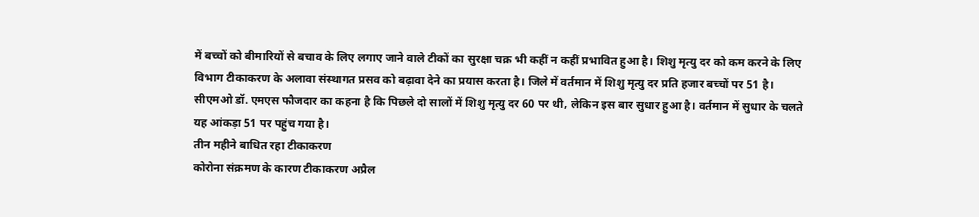में बच्चों को बीमारियों से बचाव के लिए लगाए जाने वाले टीकों का सुरक्षा चक्र भी कहीं न कहीं प्रभावित हुआ है। शिशु मृत्यु दर को कम करने के लिए विभाग टीकाकरण के अलावा संस्थागत प्रसव को बढ़ावा देने का प्रयास करता है। जिले में वर्तमान में शिशु मृत्यु दर प्रति हजार बच्चों पर 51 है। सीएमओ डॉ. एमएस फौजदार का कहना है कि पिछले दो सालों में शिशु मृत्यु दर 60 पर थी, लेकिन इस बार सुधार हुआ है। वर्तमान में सुधार के चलते यह आंकड़ा 51 पर पहुंच गया है।
तीन महीने बाधित रहा टीकाकरण
कोरोना संक्रमण के कारण टीकाकरण अप्रैल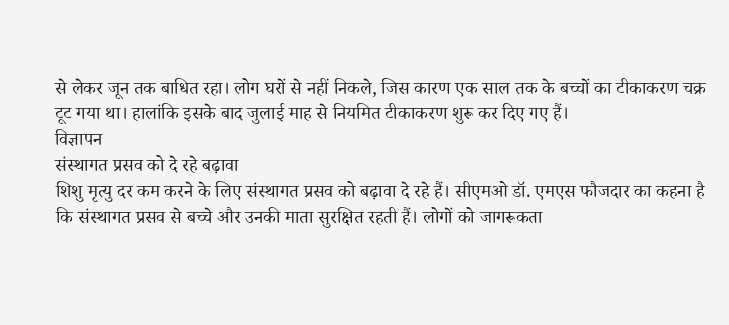से लेकर जून तक बाधित रहा। लोग घरों से नहीं निकले, जिस कारण एक साल तक के बच्चों का टीकाकरण चक्र टूट गया था। हालांकि इसके बाद जुलाई माह से नियमित टीकाकरण शुरू कर दिए गए हैं।
विज्ञापन
संस्थागत प्रसव को दे रहे बढ़ावा
शिशु मृत्यु दर कम करने के लिए संस्थागत प्रसव को बढ़ावा दे रहे हैं। सीएमओ डॉ. एमएस फौजदार का कहना है कि संस्थागत प्रसव से बच्चे और उनकी माता सुरक्षित रहती हैं। लोगों को जागरूकता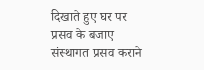दिखाते हुए घर पर प्रसव के बजाए संस्थागत प्रसव कराने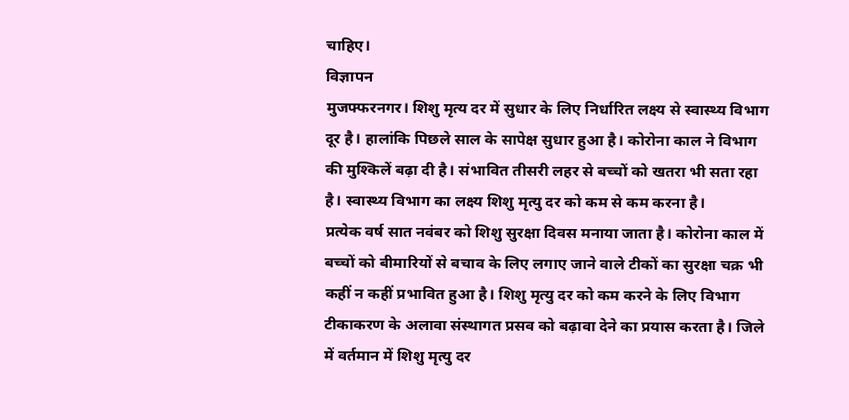चाहिए।
विज्ञापन
मुजफ्फरनगर। शिशु मृत्य दर में सुधार के लिए निर्धारित लक्ष्य से स्वास्थ्य विभाग दूर है। हालांकि पिछले साल के सापेक्ष सुधार हुआ है। कोरोना काल ने विभाग की मुश्किलें बढ़ा दी है। संभावित तीसरी लहर से बच्चों को खतरा भी सता रहा है। स्वास्थ्य विभाग का लक्ष्य शिशु मृत्यु दर को कम से कम करना है।
प्रत्येक वर्ष सात नवंबर को शिशु सुरक्षा दिवस मनाया जाता है। कोरोना काल में बच्चों को बीमारियों से बचाव के लिए लगाए जाने वाले टीकों का सुरक्षा चक्र भी कहीं न कहीं प्रभावित हुआ है। शिशु मृत्यु दर को कम करने के लिए विभाग टीकाकरण के अलावा संस्थागत प्रसव को बढ़ावा देने का प्रयास करता है। जिले में वर्तमान में शिशु मृत्यु दर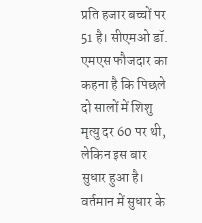प्रति हजार बच्चों पर 51 है। सीएमओ डॉ. एमएस फौजदार का कहना है कि पिछले दो सालों में शिशु मृत्यु दर 60 पर थी, लेकिन इस बार सुधार हुआ है। वर्तमान में सुधार के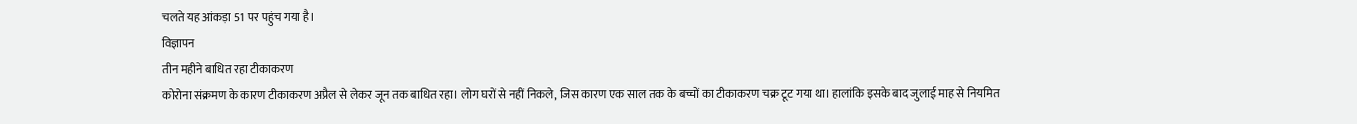चलते यह आंकड़ा 51 पर पहुंच गया है।
विज्ञापन
तीन महीने बाधित रहा टीकाकरण
कोरोना संक्रमण के कारण टीकाकरण अप्रैल से लेकर जून तक बाधित रहा। लोग घरों से नहीं निकले, जिस कारण एक साल तक के बच्चों का टीकाकरण चक्र टूट गया था। हालांकि इसके बाद जुलाई माह से नियमित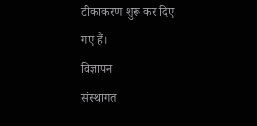टीकाकरण शुरू कर दिए गए हैं।
विज्ञापन
संस्थागत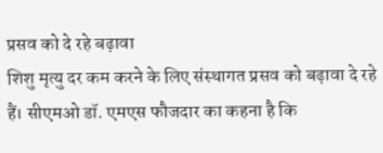प्रसव को दे रहे बढ़ावा
शिशु मृत्यु दर कम करने के लिए संस्थागत प्रसव को बढ़ावा दे रहे हैं। सीएमओ डॉ. एमएस फौजदार का कहना है कि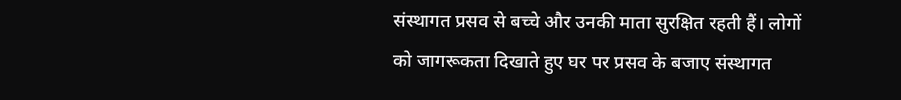संस्थागत प्रसव से बच्चे और उनकी माता सुरक्षित रहती हैं। लोगों को जागरूकता दिखाते हुए घर पर प्रसव के बजाए संस्थागत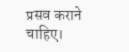प्रसव कराने चाहिए।